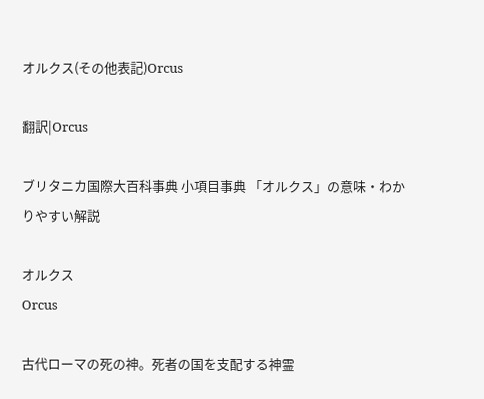オルクス(その他表記)Orcus

翻訳|Orcus

ブリタニカ国際大百科事典 小項目事典 「オルクス」の意味・わかりやすい解説

オルクス
Orcus

古代ローマの死の神。死者の国を支配する神霊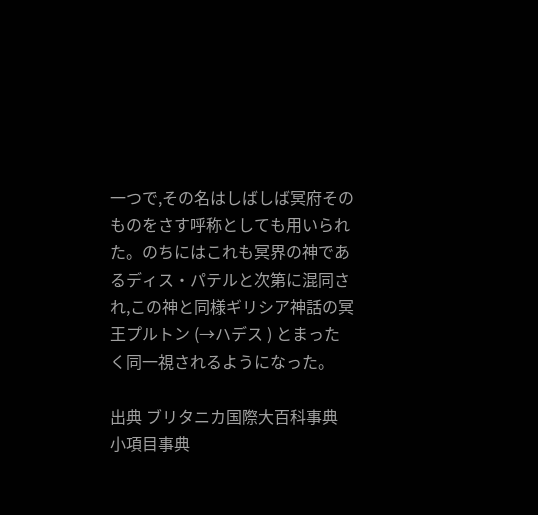一つで,その名はしばしば冥府そのものをさす呼称としても用いられた。のちにはこれも冥界の神であるディス・パテルと次第に混同され,この神と同様ギリシア神話の冥王プルトン (→ハデス ) とまったく同一視されるようになった。

出典 ブリタニカ国際大百科事典 小項目事典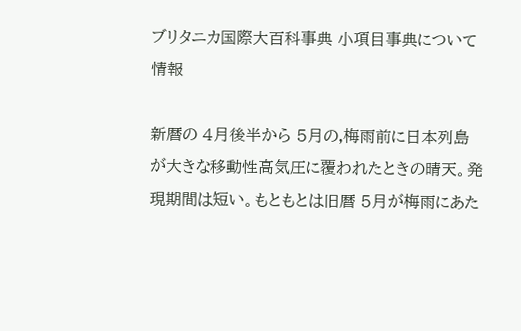ブリタニカ国際大百科事典 小項目事典について 情報

新暦の 4月後半から 5月の,梅雨前に日本列島が大きな移動性高気圧に覆われたときの晴天。発現期間は短い。もともとは旧暦 5月が梅雨にあた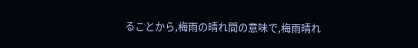ることから,梅雨の晴れ間の意味で,梅雨晴れ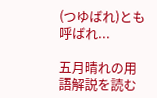(つゆばれ)とも呼ばれ...

五月晴れの用語解説を読む